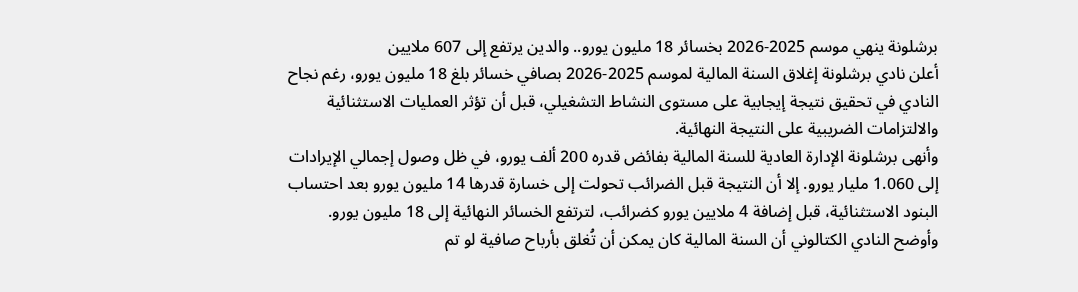برشلونة ينهي موسم 2025-2026 بخسائر 18 مليون يورو.. والدين يرتفع إلى 607 ملايين
أعلن نادي برشلونة إغلاق السنة المالية لموسم 2025-2026 بصافي خسائر بلغ 18 مليون يورو، رغم نجاح النادي في تحقيق نتيجة إيجابية على مستوى النشاط التشغيلي، قبل أن تؤثر العمليات الاستثنائية والالتزامات الضريبية على النتيجة النهائية.
وأنهى برشلونة الإدارة العادية للسنة المالية بفائض قدره 200 ألف يورو، في ظل وصول إجمالي الإيرادات إلى 1.060 مليار يورو. إلا أن النتيجة قبل الضرائب تحولت إلى خسارة قدرها 14 مليون يورو بعد احتساب البنود الاستثنائية، قبل إضافة 4 ملايين يورو كضرائب، لترتفع الخسائر النهائية إلى 18 مليون يورو.
وأوضح النادي الكتالوني أن السنة المالية كان يمكن أن تُغلق بأرباح صافية لو تم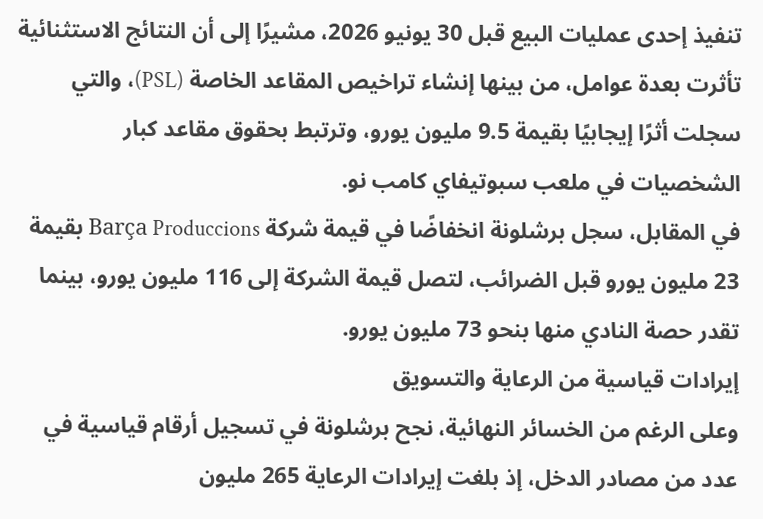تنفيذ إحدى عمليات البيع قبل 30 يونيو 2026، مشيرًا إلى أن النتائج الاستثنائية تأثرت بعدة عوامل، من بينها إنشاء تراخيص المقاعد الخاصة (PSL)، والتي سجلت أثرًا إيجابيًا بقيمة 9.5 مليون يورو، وترتبط بحقوق مقاعد كبار الشخصيات في ملعب سبوتيفاي كامب نو.
في المقابل، سجل برشلونة انخفاضًا في قيمة شركة Barça Produccions بقيمة 23 مليون يورو قبل الضرائب، لتصل قيمة الشركة إلى 116 مليون يورو، بينما تقدر حصة النادي منها بنحو 73 مليون يورو.
إيرادات قياسية من الرعاية والتسويق
وعلى الرغم من الخسائر النهائية، نجح برشلونة في تسجيل أرقام قياسية في عدد من مصادر الدخل، إذ بلغت إيرادات الرعاية 265 مليون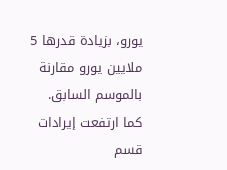يورو، بزيادة قدرها 5 ملايين يورو مقارنة بالموسم السابق.
كما ارتفعت إيرادات قسم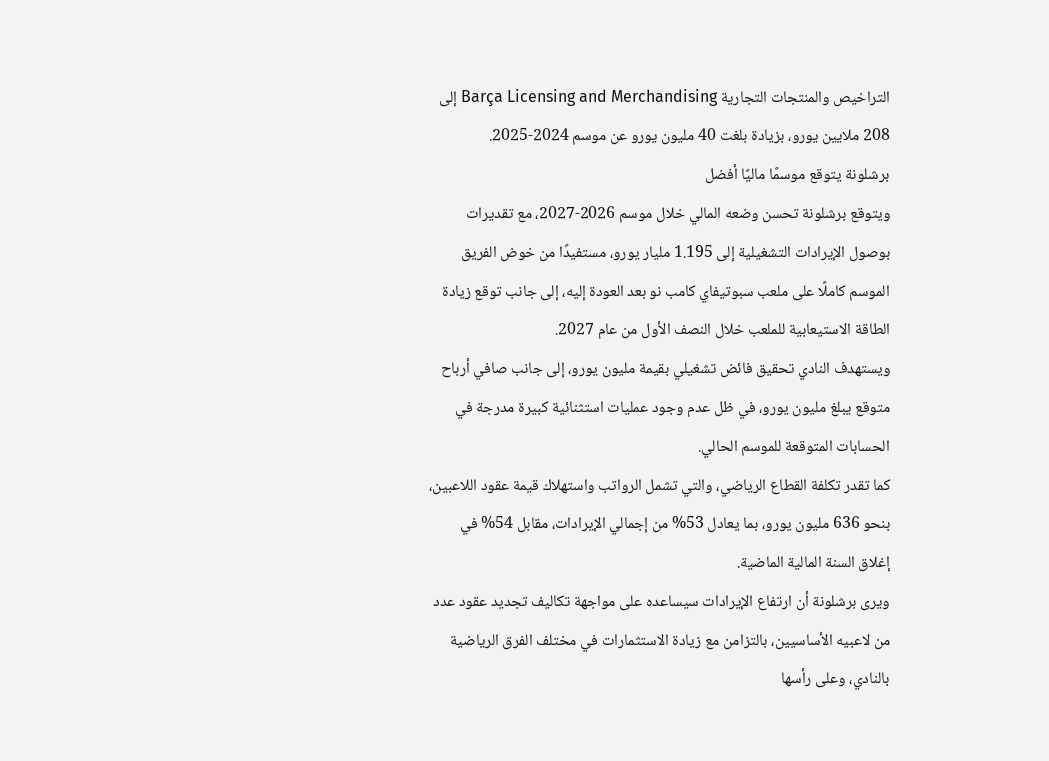التراخيص والمنتجات التجارية Barça Licensing and Merchandising إلى 208 ملايين يورو، بزيادة بلغت 40 مليون يورو عن موسم 2024-2025.
برشلونة يتوقع موسمًا ماليًا أفضل
ويتوقع برشلونة تحسن وضعه المالي خلال موسم 2026-2027، مع تقديرات بوصول الإيرادات التشغيلية إلى 1.195 مليار يورو، مستفيدًا من خوض الفريق الموسم كاملًا على ملعب سبوتيفاي كامب نو بعد العودة إليه، إلى جانب توقع زيادة الطاقة الاستيعابية للملعب خلال النصف الأول من عام 2027.
ويستهدف النادي تحقيق فائض تشغيلي بقيمة مليون يورو، إلى جانب صافي أرباح متوقع يبلغ مليون يورو، في ظل عدم وجود عمليات استثنائية كبيرة مدرجة في الحسابات المتوقعة للموسم الحالي.
كما تقدر تكلفة القطاع الرياضي، والتي تشمل الرواتب واستهلاك قيمة عقود اللاعبين، بنحو 636 مليون يورو، بما يعادل 53% من إجمالي الإيرادات، مقابل 54% في إغلاق السنة المالية الماضية.
ويرى برشلونة أن ارتفاع الإيرادات سيساعده على مواجهة تكاليف تجديد عقود عدد من لاعبيه الأساسيين، بالتزامن مع زيادة الاستثمارات في مختلف الفرق الرياضية بالنادي، وعلى رأسها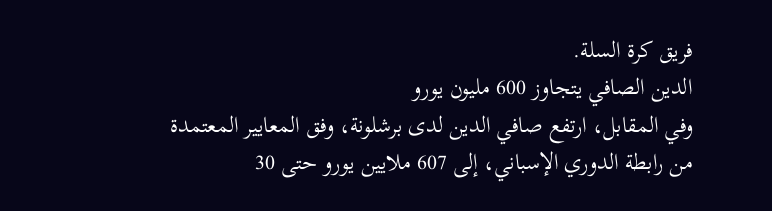فريق كرة السلة.
الدين الصافي يتجاوز 600 مليون يورو
وفي المقابل، ارتفع صافي الدين لدى برشلونة، وفق المعايير المعتمدة من رابطة الدوري الإسباني، إلى 607 ملايين يورو حتى 30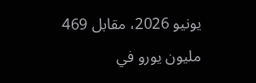يونيو 2026، مقابل 469 مليون يورو في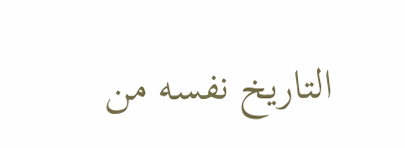التاريخ نفسه من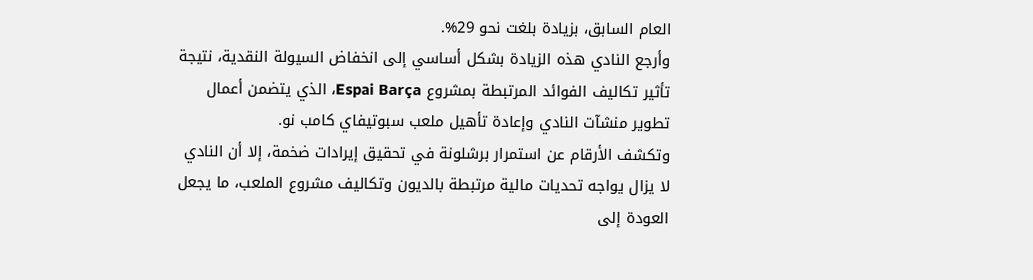العام السابق، بزيادة بلغت نحو 29%.
وأرجع النادي هذه الزيادة بشكل أساسي إلى انخفاض السيولة النقدية، نتيجة تأثير تكاليف الفوائد المرتبطة بمشروع Espai Barça، الذي يتضمن أعمال تطوير منشآت النادي وإعادة تأهيل ملعب سبوتيفاي كامب نو.
وتكشف الأرقام عن استمرار برشلونة في تحقيق إيرادات ضخمة، إلا أن النادي لا يزال يواجه تحديات مالية مرتبطة بالديون وتكاليف مشروع الملعب، ما يجعل العودة إلى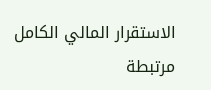الاستقرار المالي الكامل مرتبطة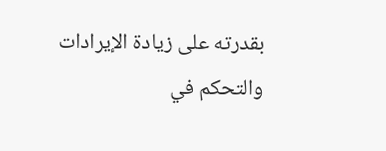بقدرته على زيادة الإيرادات والتحكم في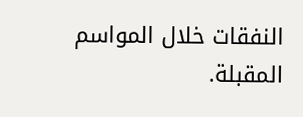النفقات خلال المواسم المقبلة.